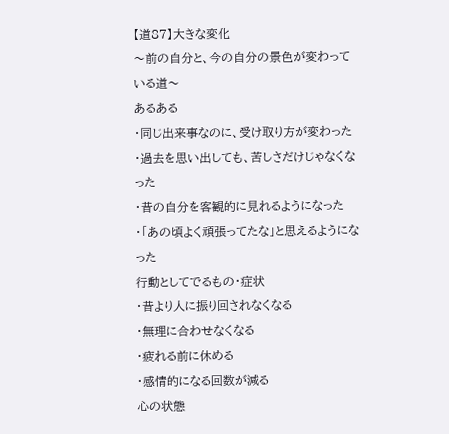【道87】大きな変化
〜前の自分と、今の自分の景色が変わっている道〜
あるある
・同じ出来事なのに、受け取り方が変わった
・過去を思い出しても、苦しさだけじゃなくなった
・昔の自分を客観的に見れるようになった
・「あの頃よく頑張ってたな」と思えるようになった
行動としてでるもの・症状
・昔より人に振り回されなくなる
・無理に合わせなくなる
・疲れる前に休める
・感情的になる回数が減る
心の状態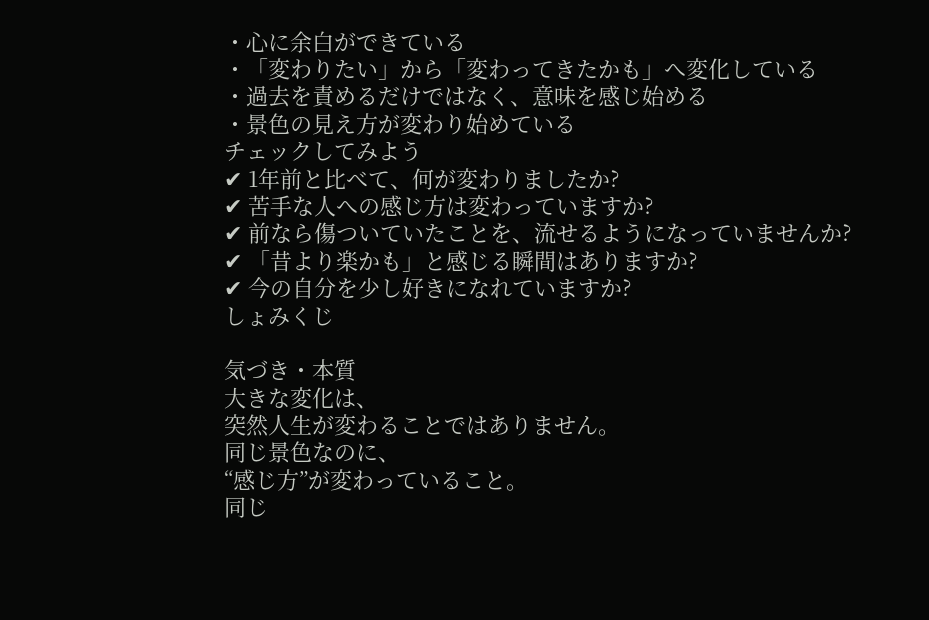・心に余白ができている
・「変わりたい」から「変わってきたかも」へ変化している
・過去を責めるだけではなく、意味を感じ始める
・景色の見え方が変わり始めている
チェックしてみよう
✔ 1年前と比べて、何が変わりましたか?
✔ 苦手な人への感じ方は変わっていますか?
✔ 前なら傷ついていたことを、流せるようになっていませんか?
✔ 「昔より楽かも」と感じる瞬間はありますか?
✔ 今の自分を少し好きになれていますか?
しょみくじ

気づき・本質
大きな変化は、
突然人生が変わることではありません。
同じ景色なのに、
“感じ方”が変わっていること。
同じ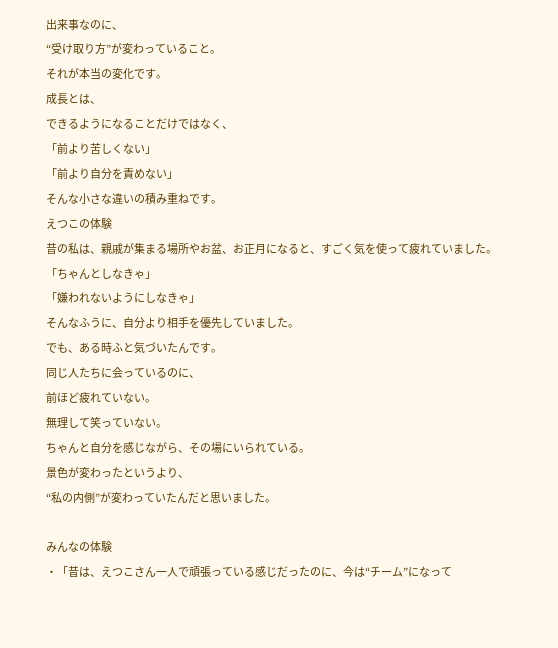出来事なのに、
“受け取り方”が変わっていること。
それが本当の変化です。
成長とは、
できるようになることだけではなく、
「前より苦しくない」
「前より自分を責めない」
そんな小さな違いの積み重ねです。
えつこの体験
昔の私は、親戚が集まる場所やお盆、お正月になると、すごく気を使って疲れていました。
「ちゃんとしなきゃ」
「嫌われないようにしなきゃ」
そんなふうに、自分より相手を優先していました。
でも、ある時ふと気づいたんです。
同じ人たちに会っているのに、
前ほど疲れていない。
無理して笑っていない。
ちゃんと自分を感じながら、その場にいられている。
景色が変わったというより、
“私の内側”が変わっていたんだと思いました。

みんなの体験
・「昔は、えつこさん一人で頑張っている感じだったのに、今は“チーム”になって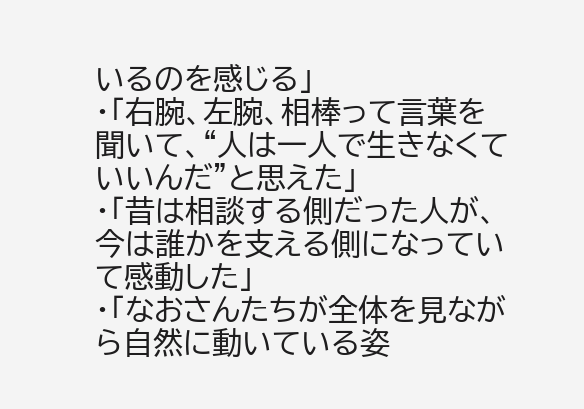いるのを感じる」
・「右腕、左腕、相棒って言葉を聞いて、“人は一人で生きなくていいんだ”と思えた」
・「昔は相談する側だった人が、今は誰かを支える側になっていて感動した」
・「なおさんたちが全体を見ながら自然に動いている姿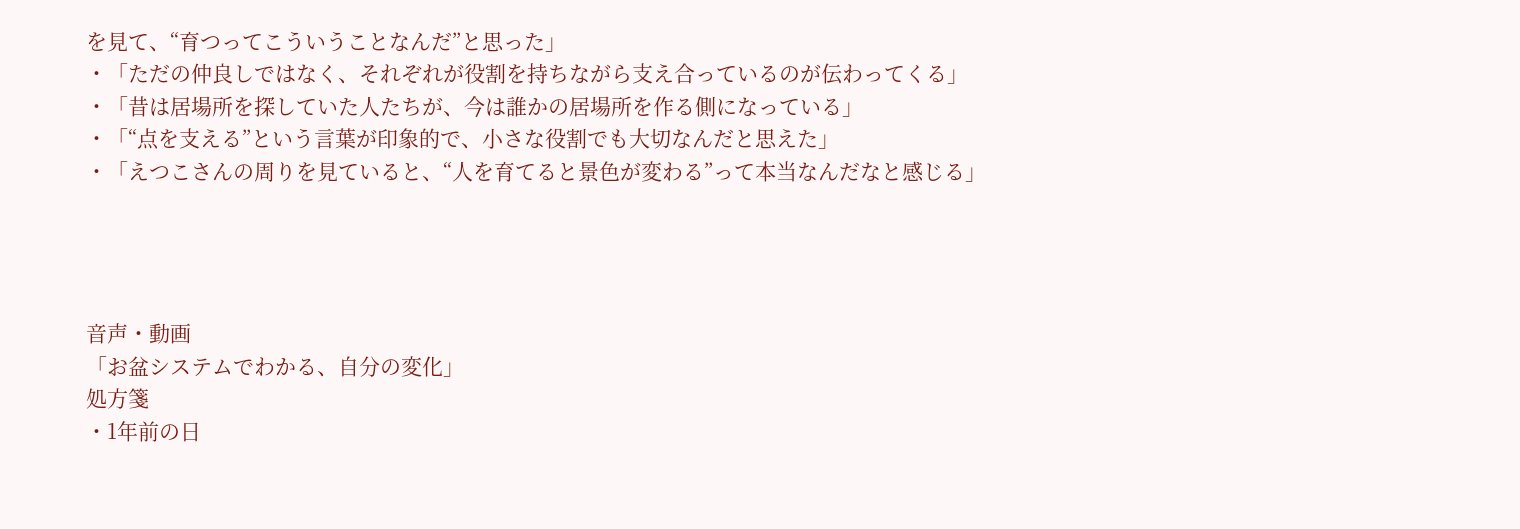を見て、“育つってこういうことなんだ”と思った」
・「ただの仲良しではなく、それぞれが役割を持ちながら支え合っているのが伝わってくる」
・「昔は居場所を探していた人たちが、今は誰かの居場所を作る側になっている」
・「“点を支える”という言葉が印象的で、小さな役割でも大切なんだと思えた」
・「えつこさんの周りを見ていると、“人を育てると景色が変わる”って本当なんだなと感じる」




音声・動画
「お盆システムでわかる、自分の変化」
処方箋
・1年前の日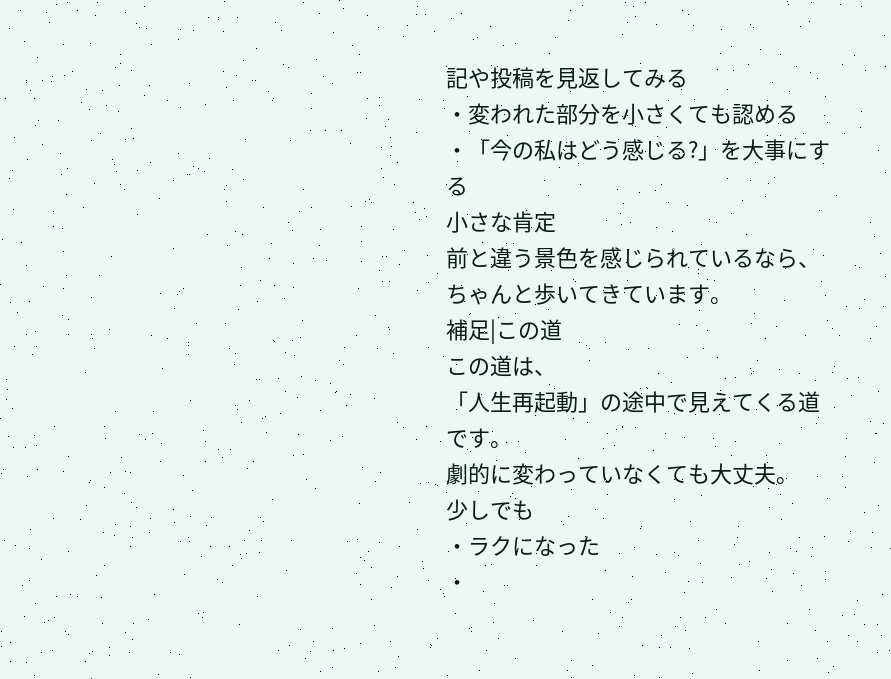記や投稿を見返してみる
・変われた部分を小さくても認める
・「今の私はどう感じる?」を大事にする
小さな肯定
前と違う景色を感じられているなら、
ちゃんと歩いてきています。
補足|この道
この道は、
「人生再起動」の途中で見えてくる道です。
劇的に変わっていなくても大丈夫。
少しでも
・ラクになった
・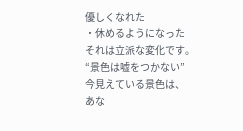優しくなれた
・休めるようになった
それは立派な変化です。
“景色は嘘をつかない”
今見えている景色は、
あな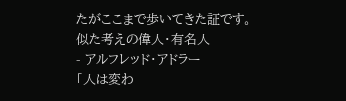たがここまで歩いてきた証です。
似た考えの偉人・有名人
- アルフレッド・アドラー
「人は変わ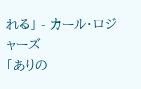れる」 - カール・ロジャーズ
「ありの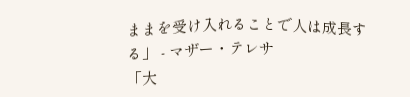ままを受け入れることで人は成長する」 - マザー・テレサ
「大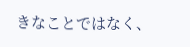きなことではなく、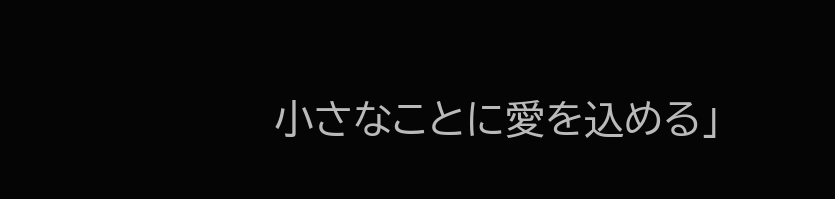小さなことに愛を込める」